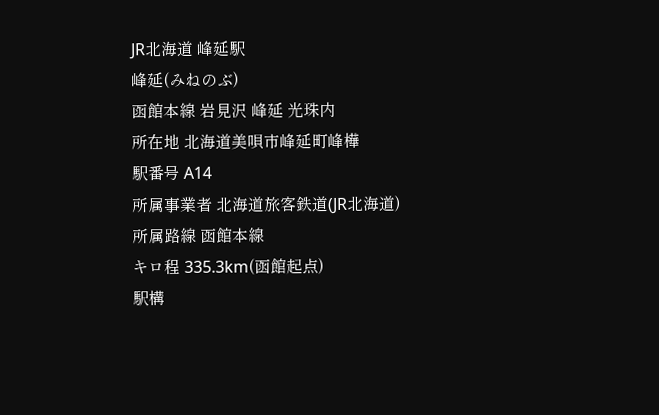JR北海道 峰延駅
峰延(みねのぶ)
函館本線 岩見沢 峰延 光珠内
所在地 北海道美唄市峰延町峰樺
駅番号 A14
所属事業者 北海道旅客鉄道(JR北海道)
所属路線 函館本線
キロ程 335.3km(函館起点)
駅構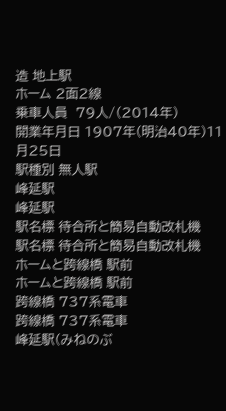造 地上駅
ホーム 2面2線
乗車人員  79人/(2014年)
開業年月日 1907年(明治40年)11月25日
駅種別 無人駅
峰延駅
峰延駅
駅名標 待合所と簡易自動改札機
駅名標 待合所と簡易自動改札機
ホームと跨線橋 駅前
ホームと跨線橋 駅前
跨線橋 737系電車
跨線橋 737系電車
峰延駅(みねのぶ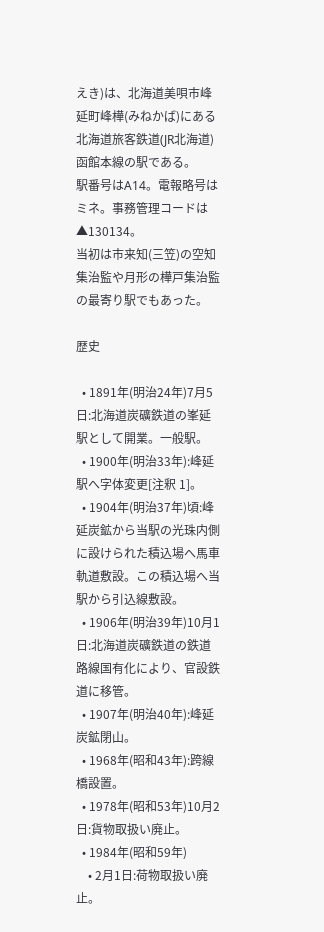えき)は、北海道美唄市峰延町峰樺(みねかば)にある北海道旅客鉄道(JR北海道)函館本線の駅である。
駅番号はA14。電報略号はミネ。事務管理コードは▲130134。
当初は市来知(三笠)の空知集治監や月形の樺戸集治監の最寄り駅でもあった。

歴史

  • 1891年(明治24年)7月5日:北海道炭礦鉄道の峯延駅として開業。一般駅。
  • 1900年(明治33年):峰延駅へ字体変更[注釈 1]。
  • 1904年(明治37年)頃:峰延炭鉱から当駅の光珠内側に設けられた積込場へ馬車軌道敷設。この積込場へ当駅から引込線敷設。
  • 1906年(明治39年)10月1日:北海道炭礦鉄道の鉄道路線国有化により、官設鉄道に移管。
  • 1907年(明治40年):峰延炭鉱閉山。
  • 1968年(昭和43年):跨線橋設置。
  • 1978年(昭和53年)10月2日:貨物取扱い廃止。
  • 1984年(昭和59年)
    • 2月1日:荷物取扱い廃止。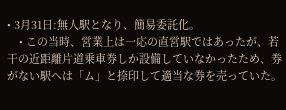• 3月31日:無人駅となり、簡易委託化。
    • この当時、営業上は一応の直営駅ではあったが、若干の近距離片道乗車券しか設備していなかったため、券がない駅へは「ム」と捺印して適当な券を売っていた。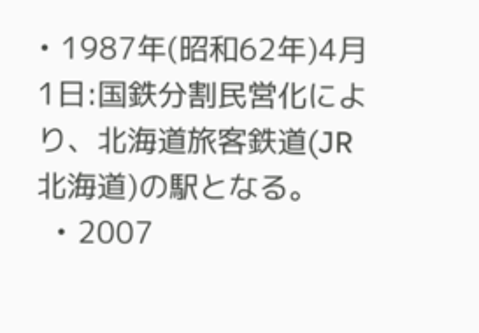• 1987年(昭和62年)4月1日:国鉄分割民営化により、北海道旅客鉄道(JR北海道)の駅となる。
  • 2007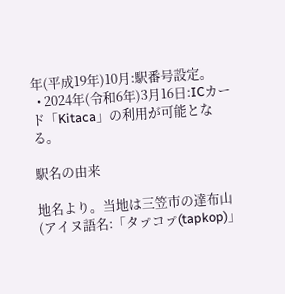年(平成19年)10月:駅番号設定。
  • 2024年(令和6年)3月16日:ICカード「Kitaca」の利用が可能となる。

駅名の由来

地名より。当地は三笠市の達布山(アイヌ語名:「タㇷ゚コㇷ゚(tapkop)」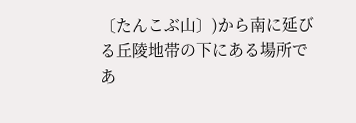〔たんこぶ山〕)から南に延びる丘陵地帯の下にある場所であ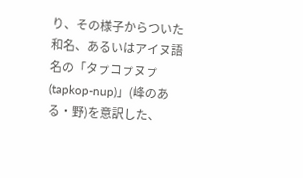り、その様子からついた和名、あるいはアイヌ語名の「タㇷ゚コㇷ゚ヌㇷ゚(tapkop-nup)」(峰のある・野)を意訳した、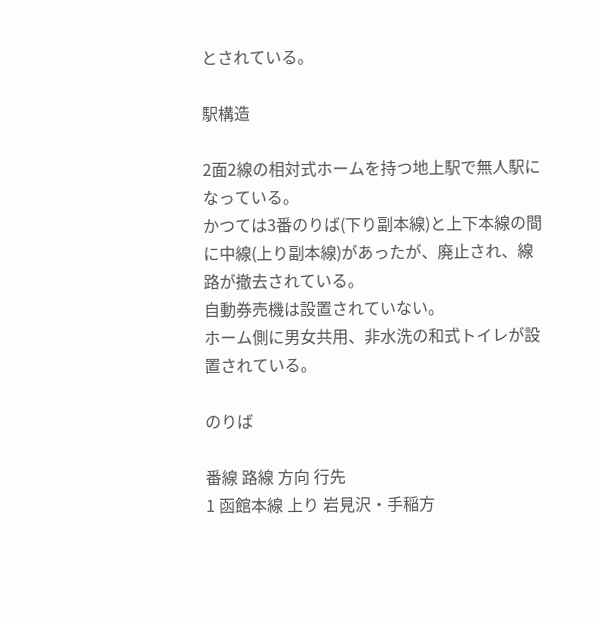とされている。

駅構造

2面2線の相対式ホームを持つ地上駅で無人駅になっている。
かつては3番のりば(下り副本線)と上下本線の間に中線(上り副本線)があったが、廃止され、線路が撤去されている。
自動券売機は設置されていない。
ホーム側に男女共用、非水洗の和式トイレが設置されている。

のりば

番線 路線 方向 行先
1 函館本線 上り 岩見沢・手稲方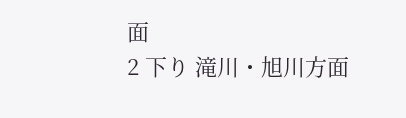面
2 下り 滝川・旭川方面